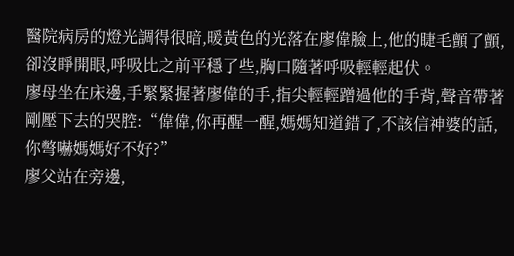醫院病房的燈光調得很暗,暖黃色的光落在廖偉臉上,他的睫毛顫了顫,卻沒睜開眼,呼吸比之前平穩了些,胸口隨著呼吸輕輕起伏。
廖母坐在床邊,手緊緊握著廖偉的手,指尖輕輕蹭過他的手背,聲音帶著剛壓下去的哭腔:“偉偉,你再醒一醒,媽媽知道錯了,不該信神婆的話,你彆嚇媽媽好不好?”
廖父站在旁邊,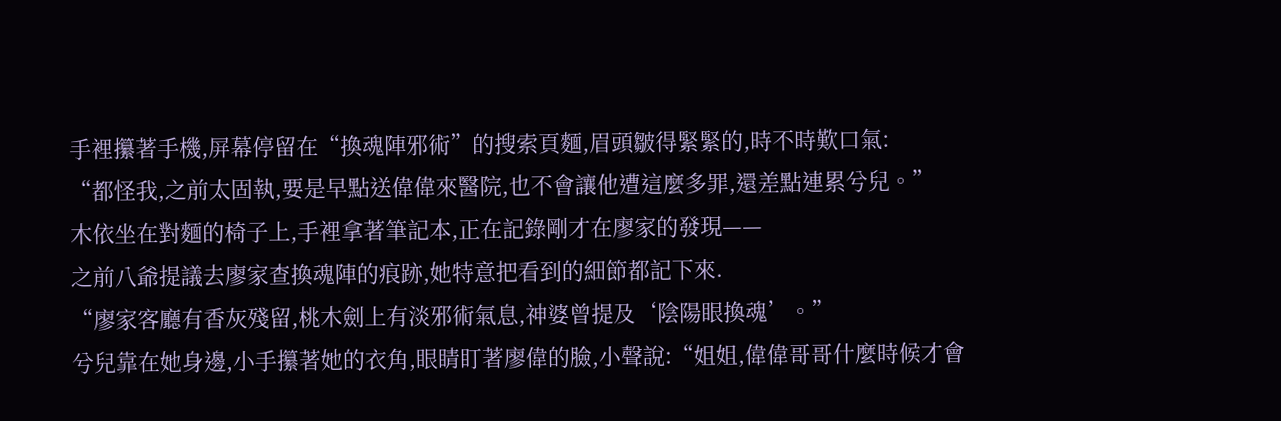手裡攥著手機,屏幕停留在“換魂陣邪術”的搜索頁麵,眉頭皺得緊緊的,時不時歎口氣:
“都怪我,之前太固執,要是早點送偉偉來醫院,也不會讓他遭這麼多罪,還差點連累兮兒。”
木依坐在對麵的椅子上,手裡拿著筆記本,正在記錄剛才在廖家的發現——
之前八爺提議去廖家查換魂陣的痕跡,她特意把看到的細節都記下來.
“廖家客廳有香灰殘留,桃木劍上有淡邪術氣息,神婆曾提及‘陰陽眼換魂’。”
兮兒靠在她身邊,小手攥著她的衣角,眼睛盯著廖偉的臉,小聲說:“姐姐,偉偉哥哥什麼時候才會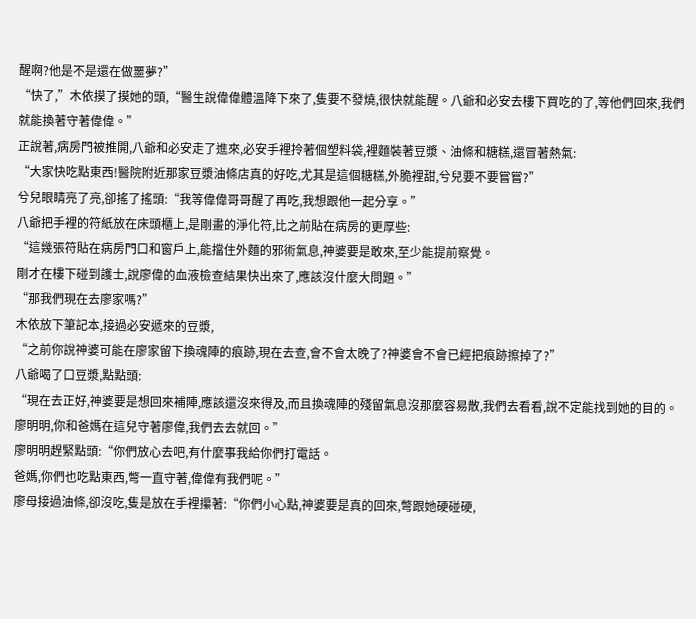醒啊?他是不是還在做噩夢?”
“快了,”木依摸了摸她的頭,“醫生說偉偉體溫降下來了,隻要不發燒,很快就能醒。八爺和必安去樓下買吃的了,等他們回來,我們就能換著守著偉偉。”
正說著,病房門被推開,八爺和必安走了進來,必安手裡拎著個塑料袋,裡麵裝著豆漿、油條和糖糕,還冒著熱氣:
“大家快吃點東西!醫院附近那家豆漿油條店真的好吃,尤其是這個糖糕,外脆裡甜,兮兒要不要嘗嘗?”
兮兒眼睛亮了亮,卻搖了搖頭:“我等偉偉哥哥醒了再吃,我想跟他一起分享。”
八爺把手裡的符紙放在床頭櫃上,是剛畫的淨化符,比之前貼在病房的更厚些:
“這幾張符貼在病房門口和窗戶上,能擋住外麵的邪術氣息,神婆要是敢來,至少能提前察覺。
剛才在樓下碰到護士,說廖偉的血液檢查結果快出來了,應該沒什麼大問題。”
“那我們現在去廖家嗎?”
木依放下筆記本,接過必安遞來的豆漿,
“之前你說神婆可能在廖家留下換魂陣的痕跡,現在去查,會不會太晚了?神婆會不會已經把痕跡擦掉了?”
八爺喝了口豆漿,點點頭:
“現在去正好,神婆要是想回來補陣,應該還沒來得及,而且換魂陣的殘留氣息沒那麼容易散,我們去看看,說不定能找到她的目的。
廖明明,你和爸媽在這兒守著廖偉,我們去去就回。”
廖明明趕緊點頭:“你們放心去吧,有什麼事我給你們打電話。
爸媽,你們也吃點東西,彆一直守著,偉偉有我們呢。”
廖母接過油條,卻沒吃,隻是放在手裡攥著:“你們小心點,神婆要是真的回來,彆跟她硬碰硬,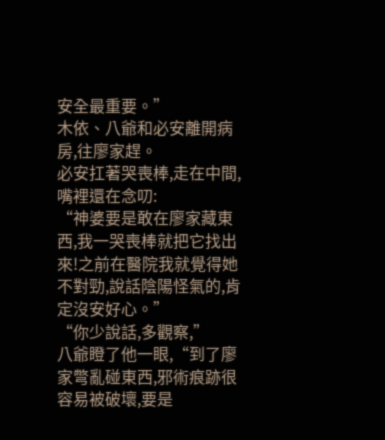安全最重要。”
木依、八爺和必安離開病房,往廖家趕。
必安扛著哭喪棒,走在中間,嘴裡還在念叨:
“神婆要是敢在廖家藏東西,我一哭喪棒就把它找出來!之前在醫院我就覺得她不對勁,說話陰陽怪氣的,肯定沒安好心。”
“你少說話,多觀察,”
八爺瞪了他一眼,“到了廖家彆亂碰東西,邪術痕跡很容易被破壞,要是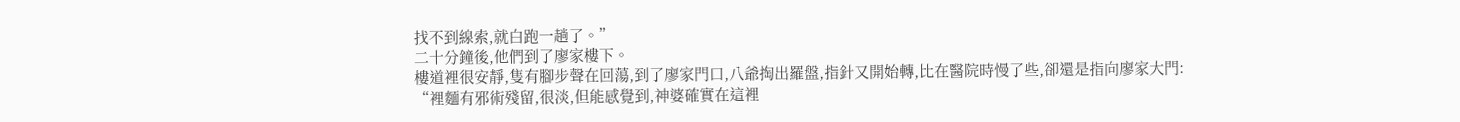找不到線索,就白跑一趟了。”
二十分鐘後,他們到了廖家樓下。
樓道裡很安靜,隻有腳步聲在回蕩,到了廖家門口,八爺掏出羅盤,指針又開始轉,比在醫院時慢了些,卻還是指向廖家大門:
“裡麵有邪術殘留,很淡,但能感覺到,神婆確實在這裡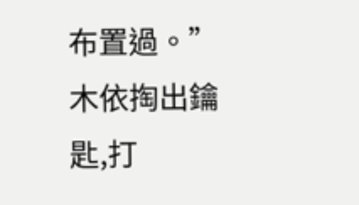布置過。”
木依掏出鑰匙,打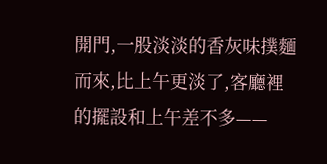開門,一股淡淡的香灰味撲麵而來,比上午更淡了,客廳裡的擺設和上午差不多——